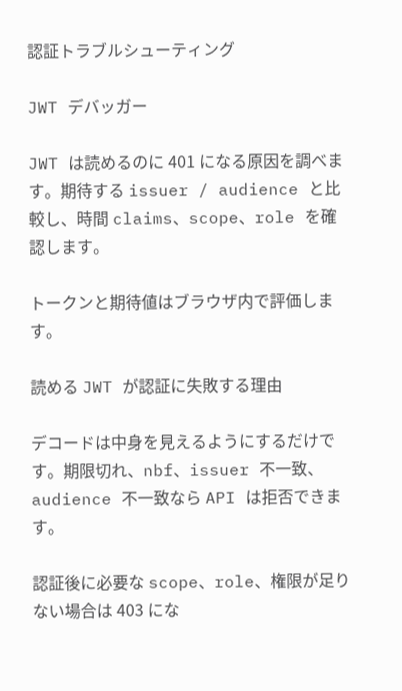認証トラブルシューティング

JWT デバッガー

JWT は読めるのに 401 になる原因を調べます。期待する issuer / audience と比較し、時間 claims、scope、role を確認します。

トークンと期待値はブラウザ内で評価します。

読める JWT が認証に失敗する理由

デコードは中身を見えるようにするだけです。期限切れ、nbf、issuer 不一致、audience 不一致なら API は拒否できます。

認証後に必要な scope、role、権限が足りない場合は 403 にな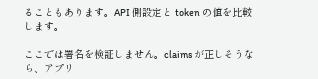ることもあります。API 側設定と token の値を比較します。

ここでは署名を検証しません。claims が正しそうなら、アプリ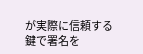が実際に信頼する鍵で署名を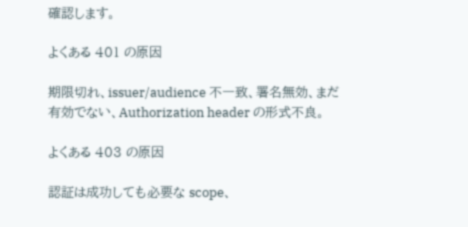確認します。

よくある 401 の原因

期限切れ、issuer/audience 不一致、署名無効、まだ有効でない、Authorization header の形式不良。

よくある 403 の原因

認証は成功しても必要な scope、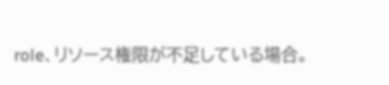role、リソース権限が不足している場合。